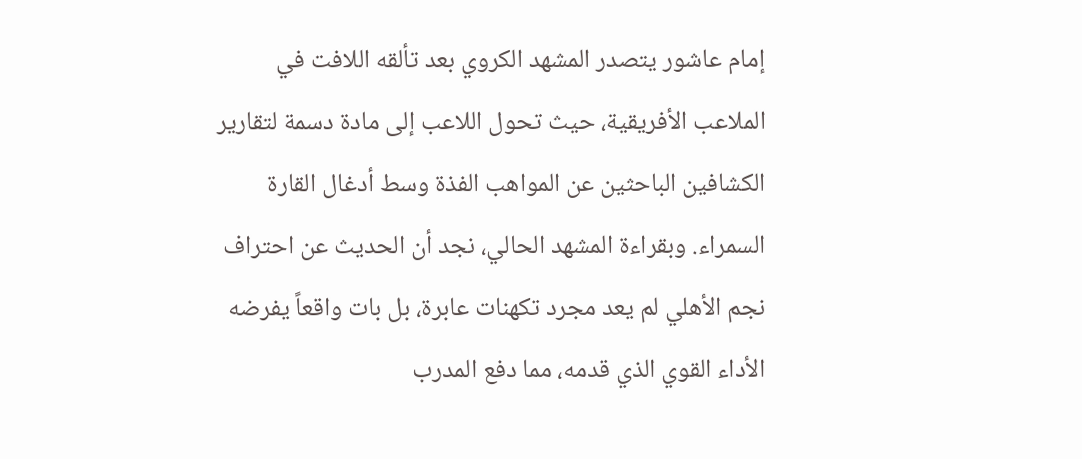إمام عاشور يتصدر المشهد الكروي بعد تألقه اللافت في الملاعب الأفريقية، حيث تحول اللاعب إلى مادة دسمة لتقارير الكشافين الباحثين عن المواهب الفذة وسط أدغال القارة السمراء. وبقراءة المشهد الحالي، نجد أن الحديث عن احتراف نجم الأهلي لم يعد مجرد تكهنات عابرة، بل بات واقعاً يفرضه الأداء القوي الذي قدمه، مما دفع المدرب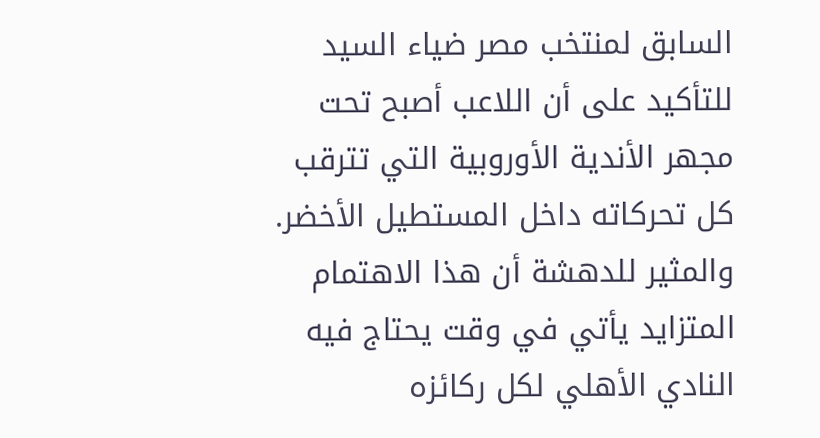السابق لمنتخب مصر ضياء السيد للتأكيد على أن اللاعب أصبح تحت مجهر الأندية الأوروبية التي تترقب كل تحركاته داخل المستطيل الأخضر. والمثير للدهشة أن هذا الاهتمام المتزايد يأتي في وقت يحتاج فيه النادي الأهلي لكل ركائزه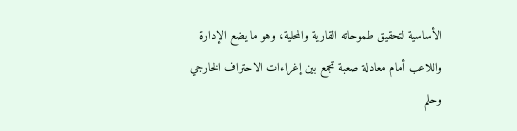الأساسية لتحقيق طموحاته القارية والمحلية، وهو ما يضع الإدارة واللاعب أمام معادلة صعبة تجمع بين إغراءات الاحتراف الخارجي وحلم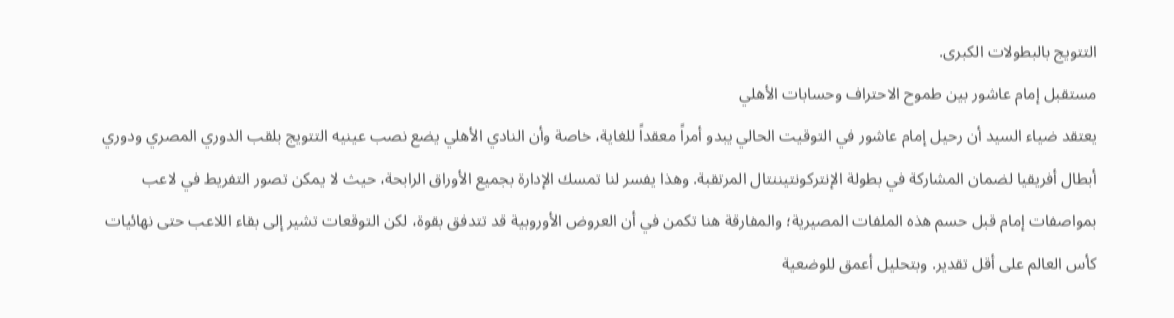التتويج بالبطولات الكبرى.
مستقبل إمام عاشور بين طموح الاحتراف وحسابات الأهلي
يعتقد ضياء السيد أن رحيل إمام عاشور في التوقيت الحالي يبدو أمراً معقداً للغاية، خاصة وأن النادي الأهلي يضع نصب عينيه التتويج بلقب الدوري المصري ودوري أبطال أفريقيا لضمان المشاركة في بطولة الإنتركونتيننتال المرتقبة. وهذا يفسر لنا تمسك الإدارة بجميع الأوراق الرابحة، حيث لا يمكن تصور التفريط في لاعب بمواصفات إمام قبل حسم هذه الملفات المصيرية؛ والمفارقة هنا تكمن في أن العروض الأوروبية قد تتدفق بقوة، لكن التوقعات تشير إلى بقاء اللاعب حتى نهائيات كأس العالم على أقل تقدير. وبتحليل أعمق للوضعية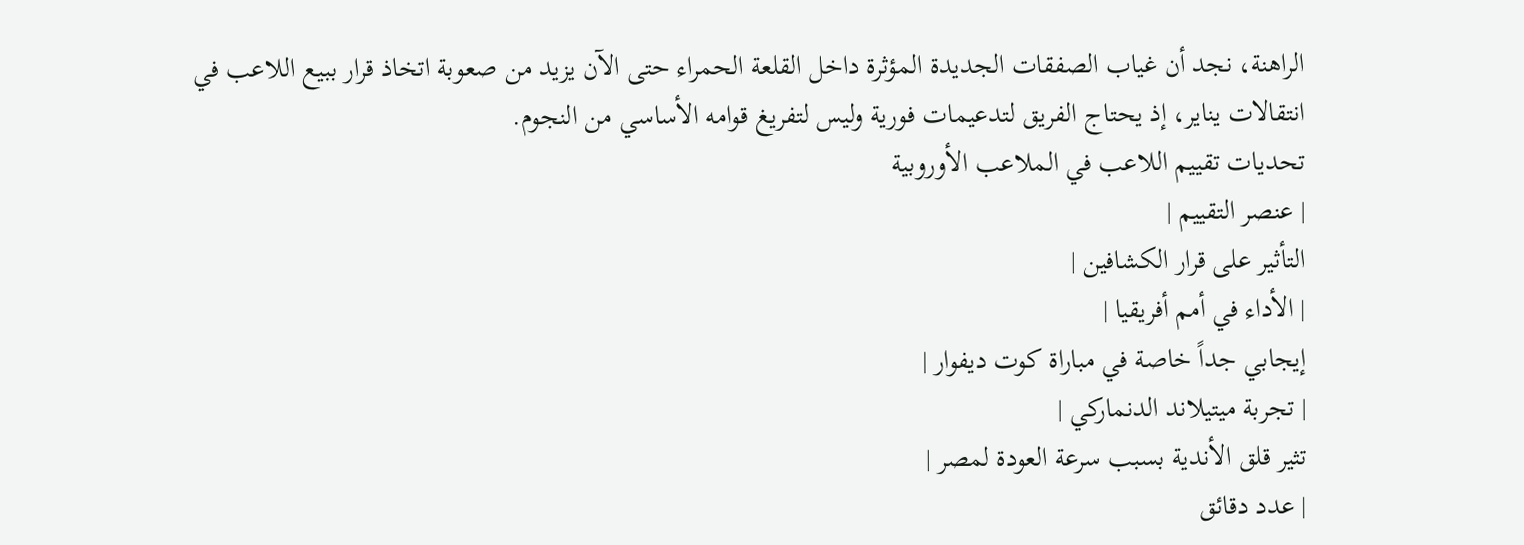الراهنة، نجد أن غياب الصفقات الجديدة المؤثرة داخل القلعة الحمراء حتى الآن يزيد من صعوبة اتخاذ قرار ببيع اللاعب في انتقالات يناير، إذ يحتاج الفريق لتدعيمات فورية وليس لتفريغ قوامه الأساسي من النجوم.
تحديات تقييم اللاعب في الملاعب الأوروبية
| عنصر التقييم |
التأثير على قرار الكشافين |
| الأداء في أمم أفريقيا |
إيجابي جداً خاصة في مباراة كوت ديفوار |
| تجربة ميتيلاند الدنماركي |
تثير قلق الأندية بسبب سرعة العودة لمصر |
| عدد دقائق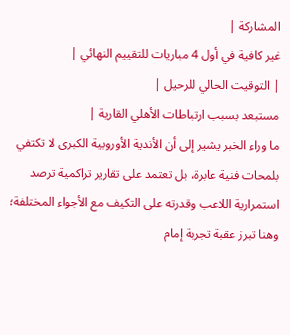المشاركة |
غير كافية في أول 4 مباريات للتقييم النهائي |
| التوقيت الحالي للرحيل |
مستبعد بسبب ارتباطات الأهلي القارية |
ما وراء الخبر يشير إلى أن الأندية الأوروبية الكبرى لا تكتفي بلمحات فنية عابرة، بل تعتمد على تقارير تراكمية ترصد استمرارية اللاعب وقدرته على التكيف مع الأجواء المختلفة؛ وهنا تبرز عقبة تجربة إمام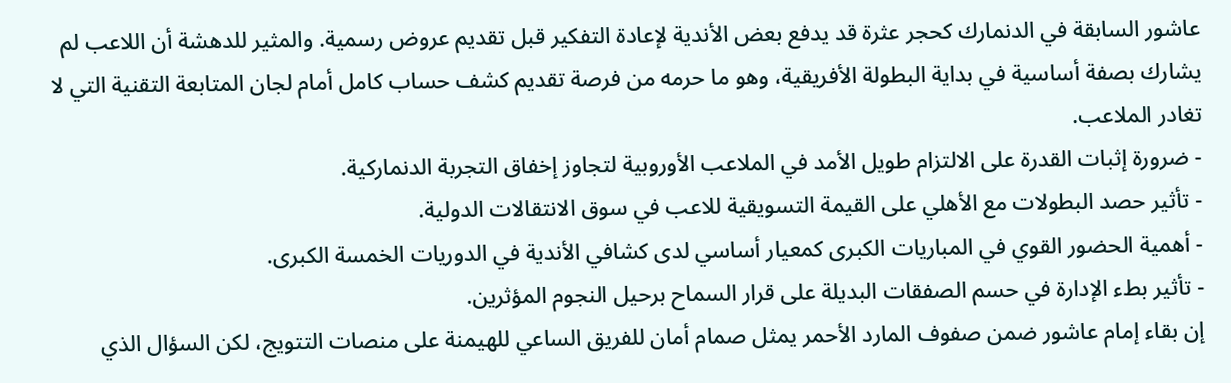عاشور السابقة في الدنمارك كحجر عثرة قد يدفع بعض الأندية لإعادة التفكير قبل تقديم عروض رسمية. والمثير للدهشة أن اللاعب لم يشارك بصفة أساسية في بداية البطولة الأفريقية، وهو ما حرمه من فرصة تقديم كشف حساب كامل أمام لجان المتابعة التقنية التي لا تغادر الملاعب.
- ضرورة إثبات القدرة على الالتزام طويل الأمد في الملاعب الأوروبية لتجاوز إخفاق التجربة الدنماركية.
- تأثير حصد البطولات مع الأهلي على القيمة التسويقية للاعب في سوق الانتقالات الدولية.
- أهمية الحضور القوي في المباريات الكبرى كمعيار أساسي لدى كشافي الأندية في الدوريات الخمسة الكبرى.
- تأثير بطء الإدارة في حسم الصفقات البديلة على قرار السماح برحيل النجوم المؤثرين.
إن بقاء إمام عاشور ضمن صفوف المارد الأحمر يمثل صمام أمان للفريق الساعي للهيمنة على منصات التتويج، لكن السؤال الذي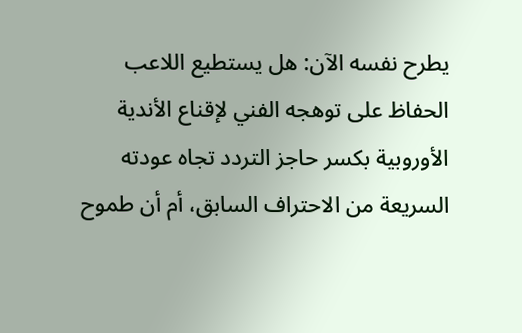يطرح نفسه الآن: هل يستطيع اللاعب الحفاظ على توهجه الفني لإقناع الأندية الأوروبية بكسر حاجز التردد تجاه عودته السريعة من الاحتراف السابق، أم أن طموح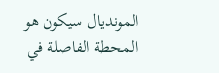المونديال سيكون هو المحطة الفاصلة في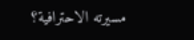مسيرته الاحترافية؟